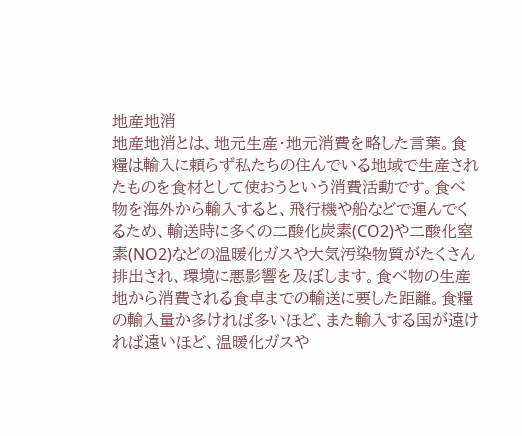地産地消
地産地消とは、地元生産・地元消費を略した言葉。食糧は輸入に頼らず私たちの住んでいる地域で生産されたものを食材として使おうという消費活動です。食べ物を海外から輸入すると、飛行機や船などで運んでくるため、輸送時に多くの二酸化炭素(CO2)や二酸化窒素(NO2)などの温暖化ガスや大気汚染物質がたくさん排出され、環境に悪影響を及ぼします。食べ物の生産地から消費される食卓までの輸送に要した距離。食糧の輸入量か多ければ多いほど、また輸入する国が遠ければ遠いほど、温暖化ガスや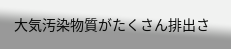大気汚染物質がたくさん排出さ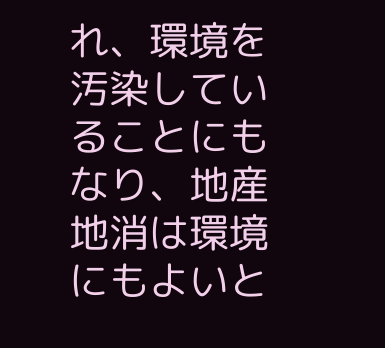れ、環境を汚染していることにもなり、地産地消は環境にもよいと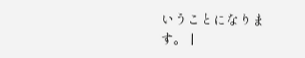いうことになります。 |